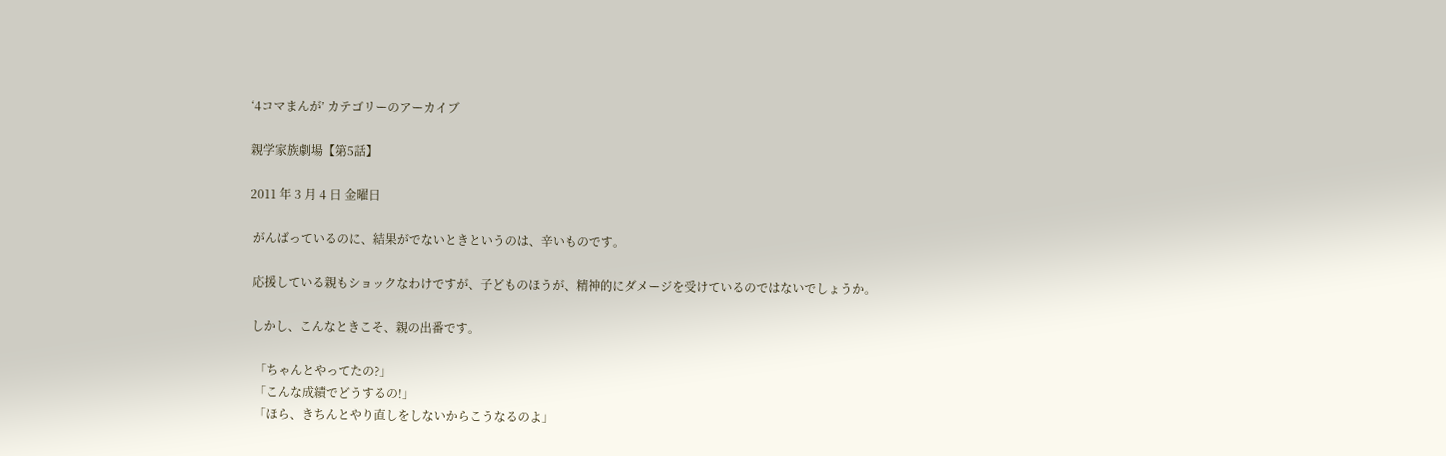‘4コマまんが’ カテゴリーのアーカイブ

親学家族劇場【第5話】

2011 年 3 月 4 日 金曜日

 がんばっているのに、結果がでないときというのは、辛いものです。

 応援している親もショックなわけですが、子どものほうが、精神的にダメージを受けているのではないでしょうか。

 しかし、こんなときこそ、親の出番です。

  「ちゃんとやってたの?」
  「こんな成績でどうするの!」
  「ほら、きちんとやり直しをしないからこうなるのよ」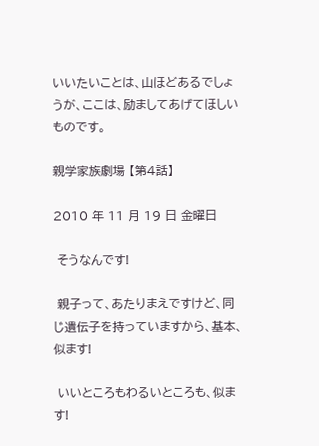いいたいことは、山ほどあるでしょうが、ここは、励ましてあげてほしいものです。

親学家族劇場 【第4話】

2010 年 11 月 19 日 金曜日

 そうなんです!

 親子って、あたりまえですけど、同じ遺伝子を持っていますから、基本、似ます!

 いいところもわるいところも、似ます!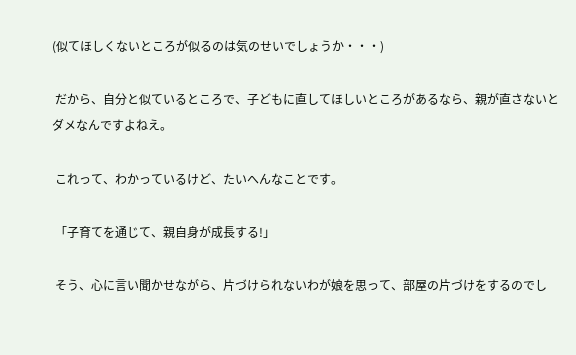(似てほしくないところが似るのは気のせいでしょうか・・・)

 だから、自分と似ているところで、子どもに直してほしいところがあるなら、親が直さないとダメなんですよねえ。

 これって、わかっているけど、たいへんなことです。

 「子育てを通じて、親自身が成長する!」

 そう、心に言い聞かせながら、片づけられないわが娘を思って、部屋の片づけをするのでし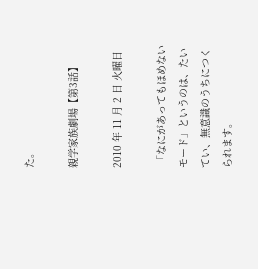た。

親学家族劇場【第3話】

2010 年 11 月 2 日 火曜日

 「なにがあってもほめないモード」というのは、たいてい、無意識のうちにつくられます。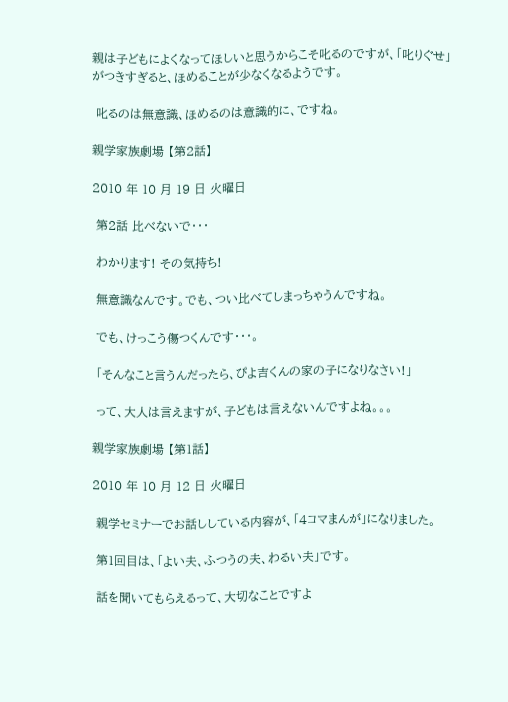親は子どもによくなってほしいと思うからこそ叱るのですが、「叱りぐせ」がつきすぎると、ほめることが少なくなるようです。

 叱るのは無意識、ほめるのは意識的に、ですね。

親学家族劇場 【第2話】

2010 年 10 月 19 日 火曜日

 第2話 比べないで・・・

 わかります! その気持ち!

 無意識なんです。でも、つい比べてしまっちゃうんですね。

 でも、けっこう傷つくんです・・・。

 「そんなこと言うんだったら、ぴよ吉くんの家の子になりなさい!」

 って、大人は言えますが、子どもは言えないんですよね。。。

親学家族劇場 【第1話】

2010 年 10 月 12 日 火曜日

 親学セミナーでお話ししている内容が、「4コマまんが」になりました。

 第1回目は、「よい夫、ふつうの夫、わるい夫」です。

 話を聞いてもらえるって、大切なことですよ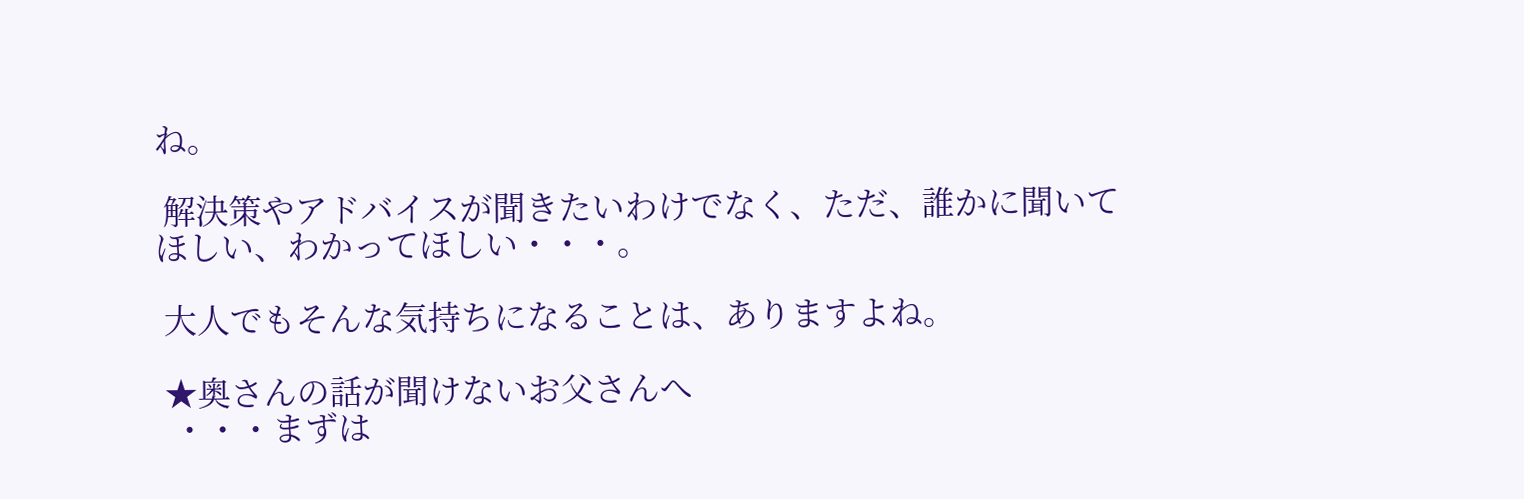ね。

 解決策やアドバイスが聞きたいわけでなく、ただ、誰かに聞いてほしい、わかってほしい・・・。

 大人でもそんな気持ちになることは、ありますよね。

 ★奥さんの話が聞けないお父さんへ
  ・・・まずは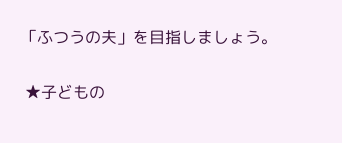「ふつうの夫」を目指しましょう。

 ★子どもの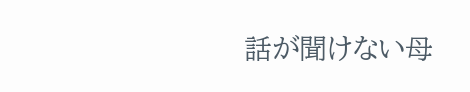話が聞けない母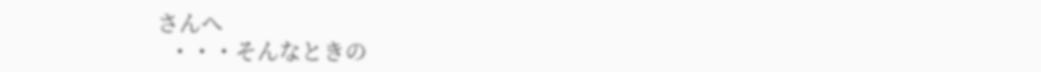さんへ
  ・・・そんなときの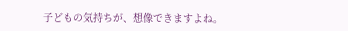子どもの気持ちが、想像できますよね。